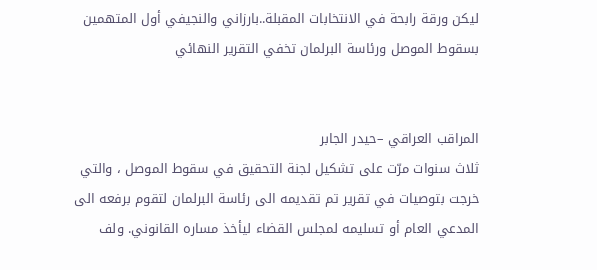ليكن ورقة رابحة في الانتخابات المقبلة..بارزاني والنجيفي أول المتهمين بسقوط الموصل ورئاسة البرلمان تخفي التقرير النهائي


المراقب العراقي –حيدر الجابر
ثلاث سنوات مرّت على تشكيل لجنة التحقيق في سقوط الموصل ، والتي خرجت بتوصيات في تقرير تم تقديمه الى رئاسة البرلمان لتقوم برفعه الى المدعي العام أو تسليمه لمجلس القضاء ليأخذ مساره القانوني. ولف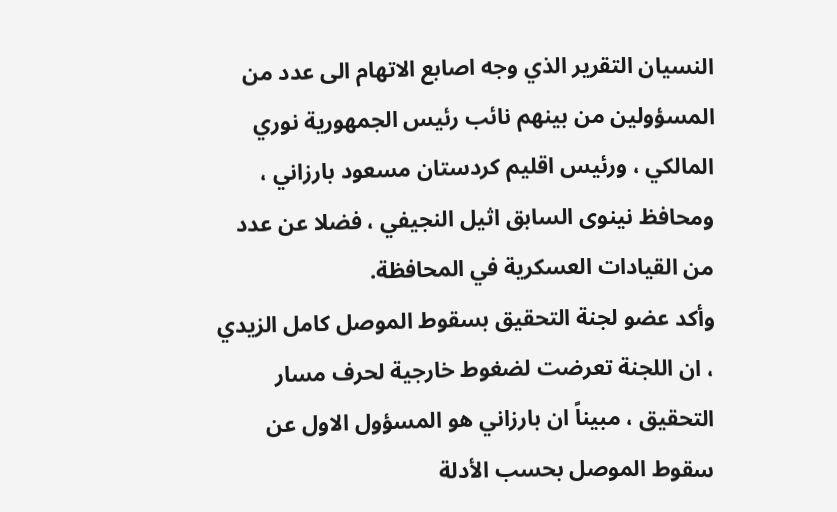النسيان التقرير الذي وجه اصابع الاتهام الى عدد من المسؤولين من بينهم نائب رئيس الجمهورية نوري المالكي ، ورئيس اقليم كردستان مسعود بارزاني ، ومحافظ نينوى السابق اثيل النجيفي ، فضلا عن عدد من القيادات العسكرية في المحافظة.
وأكد عضو لجنة التحقيق بسقوط الموصل كامل الزيدي ، ان اللجنة تعرضت لضغوط خارجية لحرف مسار التحقيق ، مبيناً ان بارزاني هو المسؤول الاول عن سقوط الموصل بحسب الأدلة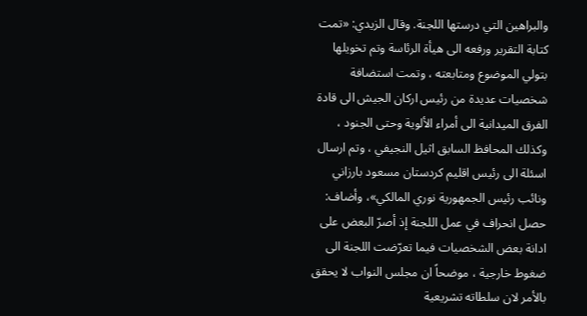والبراهين التي درستها اللجنة. وقال الزيدي: «تمت كتابة التقرير ورفعه الى هيأة الرئاسة وتم تخويلها بتولي الموضوع ومتابعته ، وتمت استضافة شخصيات عديدة من رئيس اركان الجيش الى قادة الفرق الميدانية الى أمراء الألوية وحتى الجنود ، وكذلك المحافظ السابق اثيل النجيفي ، وتم ارسال اسئلة الى رئيس اقليم كردستان مسعود بارزاني ونائب رئيس الجمهورية نوري المالكي»، وأضاف: حصل انحراف في عمل اللجنة إذ أصرّ البعض على ادانة بعض الشخصيات فيما تعرّضت اللجنة الى ضغوط خارجية ، موضحاً ان مجلس النواب لا يحقق بالأمر لان سلطاته تشريعية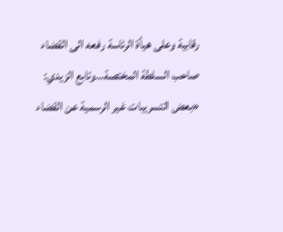رقابية وعلى هيأة الرئاسة رفعه الى القضاء صاحب السلطة المختصة…وتابع الزيدي: «بعض التسريبات غير الرسمية عن القضاء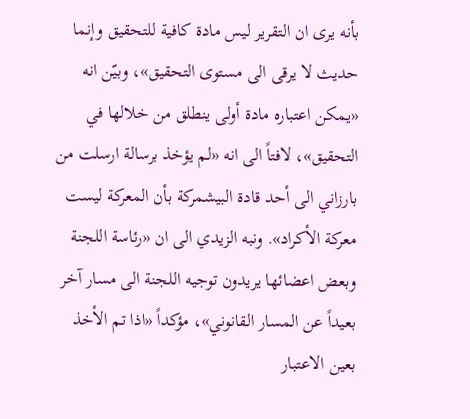بأنه يرى ان التقرير ليس مادة كافية للتحقيق وإنما حديث لا يرقى الى مستوى التحقيق»، وبيّن انه «يمكن اعتباره مادة أولى ينطلق من خلالها في التحقيق»، لافتاً الى انه «لم يؤخذ برسالة ارسلت من بارزاني الى أحد قادة البيشمركة بأن المعركة ليست معركة الأكراد». ونبه الزيدي الى ان «رئاسة اللجنة وبعض اعضائها يريدون توجيه اللجنة الى مسار آخر بعيداً عن المسار القانوني»، مؤكداً «اذا تم الأخذ بعين الاعتبار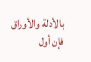بالأدلة والأوراق فإن أول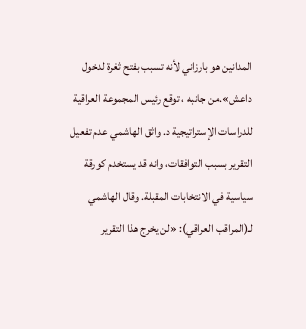المدانين هو بارزاني لأنه تسبب بفتح ثغرة لدخول داعش».من جانبه ، توقع رئيس المجموعة العراقية للدراسات الإستراتيجية د. واثق الهاشمي عدم تفعيل التقرير بسبب التوافقات، وانه قد يستخدم كورقة سياسية في الانتخابات المقبلة. وقال الهاشمي لـ(المراقب العراقي): «لن يخرج هذا التقرير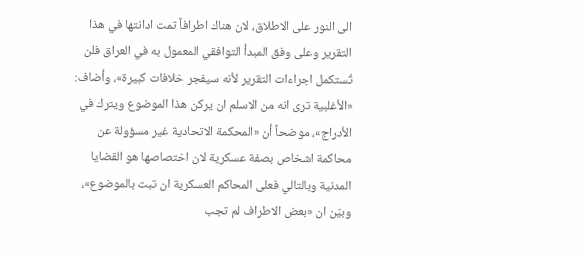الى النور على الاطلاق، لان هناك اطرافاً تمت ادانتها في هذا التقرير وعلى وفق المبدأ التوافقي المعمول به في العراق فلن تُستكمل اجراءات التقرير لأنه سيفجر خلافات كبيرة»، وأضاف: «الأغلبية ترى انه من الاسلم ان يركن هذا الموضوع ويترك في الأدراج»، موضحاً أن «المحكمة الاتحادية غير مسؤولة عن محاكمة اشخاص بصفة عسكرية لان اختصاصها هو القضايا المدنية وبالتالي فعلى المحاكم العسكرية ان تبت بالموضوع»، وبيّن ان «بعض الاطراف لم تجب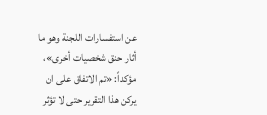عن استفسارات اللجنة وهو ما أثار حنق شخصيات أخرى»، مؤكداً: «تم الاتفاق على ان يركن هذا التقرير حتى لا تؤثر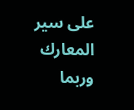على سير المعارك وربما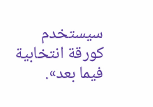سيستخدم كورقة انتخابية فيما بعد».